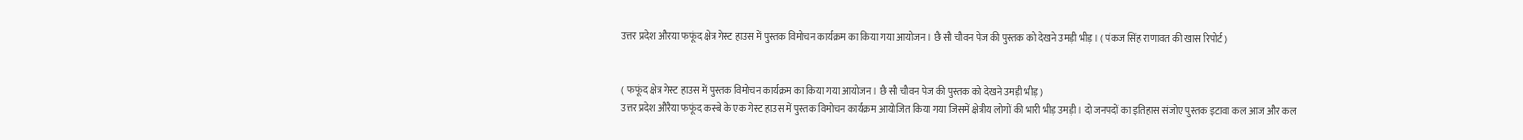उत्तर प्रदेश औरया फफूंद क्षेत्र गेस्ट हाउस में पुस्तक विमोचन कार्यक्रम का किया गया आयोजन। छै सौ चौवन पेज की पुस्तक को देखने उमड़ी भीड़। ( पंकज सिंह राणावत की खास रिपोर्ट )


( फफूंद क्षेत्र गेस्ट हाउस में पुस्तक विमोचन कार्यक्रम का किया गया आयोजन। छै सौ चौवन पेज की पुस्तक को देखने उमड़ी भीड़ )
उत्तर प्रदेश औरैया फफूंद कस्बे के एक गेस्ट हाउस में पुस्तक विमोचन कार्यक्रम आयोजित किया गया जिसमें क्षेत्रीय लोगों की भारी भीड़ उमड़ी। दो जनपदों का इतिहास संजोए पुस्तक इटावा कल आज और कल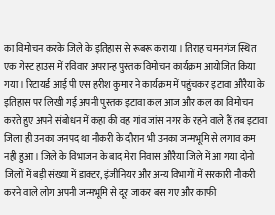का विमोचन करके जिले के इतिहास से रूबरू कराया । तिराह चमनगंज स्थित एक गेस्ट हाउस में रविवार अपरान्ह पुस्तक विमोचन कार्यक्रम आयोजित किया गया। रिटायर्ड आई पी एस हरीश कुमार ने कार्यक्रम में पहुंचकर इटावा औरैया के इतिहास पर लिखी गई अपनी पुस्तक इटावा कल आज और कल का विमोचन करते हुए अपने संबोधन में कहा की वह गांव जांस नगर के रहने वाले हैं तब इटावा जिला ही उनका जनपद था नौकरी के दौरान भी उनका जन्मभूमि से लगाव कम नही हुआ। जिले के विभाजन के बाद मेरा निवास औरैया जिले में आ गया दोनो जिलों में बड़ी संख्या में डाक्टर, इंजीनियर और अन्य विभागों में सरकारी नौकरी करने वाले लोग अपनी जन्मभूमि से दूर जाकर बस गए और काफी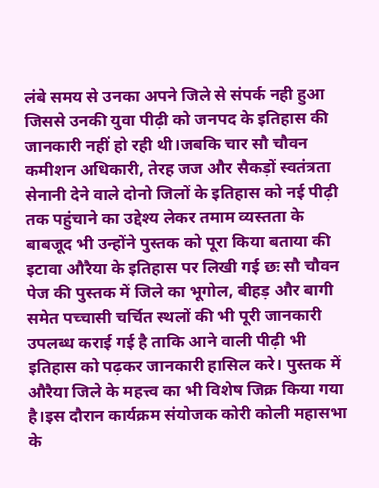लंबे समय से उनका अपने जिले से संपर्क नही हुआ जिससे उनकी युवा पीढ़ी को जनपद के इतिहास की जानकारी नहीं हो रही थी।जबकि चार सौ चौवन कमीशन अधिकारी, तेरह जज और सैकड़ों स्वतंत्रता सेनानी देने वाले दोनो जिलों के इतिहास को नई पीढ़ी तक पहुंचाने का उद्देश्य लेकर तमाम व्यस्तता के बाबजूद भी उन्होंने पुस्तक को पूरा किया बताया की इटावा औरैया के इतिहास पर लिखी गई छः सौ चौवन पेज की पुस्तक में जिले का भूगोल, बीहड़ और बागी समेत पच्चासी चर्चित स्थलों की भी पूरी जानकारी उपलब्ध कराई गई है ताकि आने वाली पीढ़ी भी इतिहास को पढ़कर जानकारी हासिल करे। पुस्तक में औरैया जिले के महत्त्व का भी विशेष जिक्र किया गया है।इस दौरान कार्यक्रम संयोजक कोरी कोली महासभा के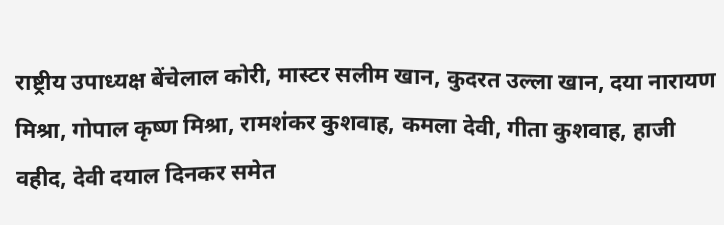राष्ट्रीय उपाध्यक्ष बेंचेलाल कोरी, मास्टर सलीम खान, कुदरत उल्ला खान, दया नारायण मिश्रा, गोपाल कृष्ण मिश्रा, रामशंकर कुशवाह, कमला देवी, गीता कुशवाह, हाजी वहीद, देवी दयाल दिनकर समेत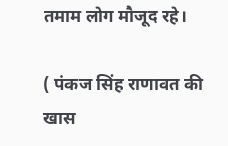तमाम लोग मौजूद रहे।

( पंकज सिंह राणावत की खास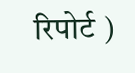रिपोर्ट )